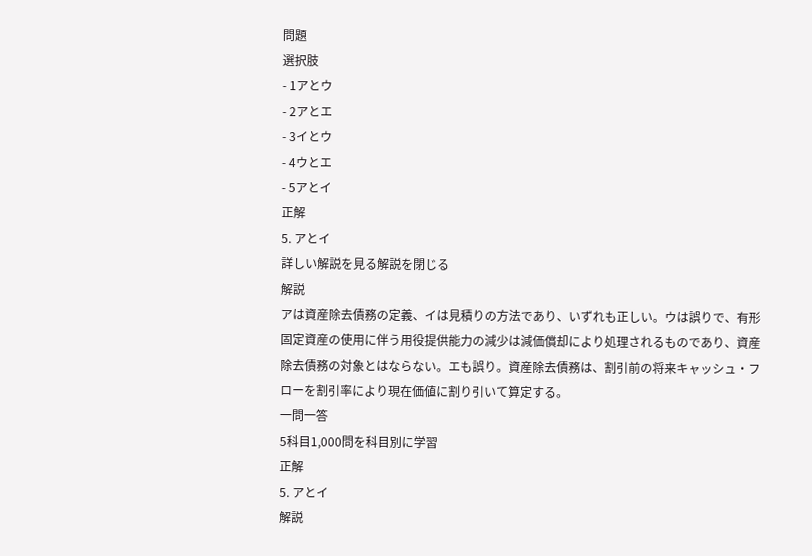問題
選択肢
- 1アとウ
- 2アとエ
- 3イとウ
- 4ウとエ
- 5アとイ
正解
5. アとイ
詳しい解説を見る解説を閉じる
解説
アは資産除去債務の定義、イは見積りの方法であり、いずれも正しい。ウは誤りで、有形固定資産の使用に伴う用役提供能力の減少は減価償却により処理されるものであり、資産除去債務の対象とはならない。エも誤り。資産除去債務は、割引前の将来キャッシュ・フローを割引率により現在価値に割り引いて算定する。
一問一答
5科目1,000問を科目別に学習
正解
5. アとイ
解説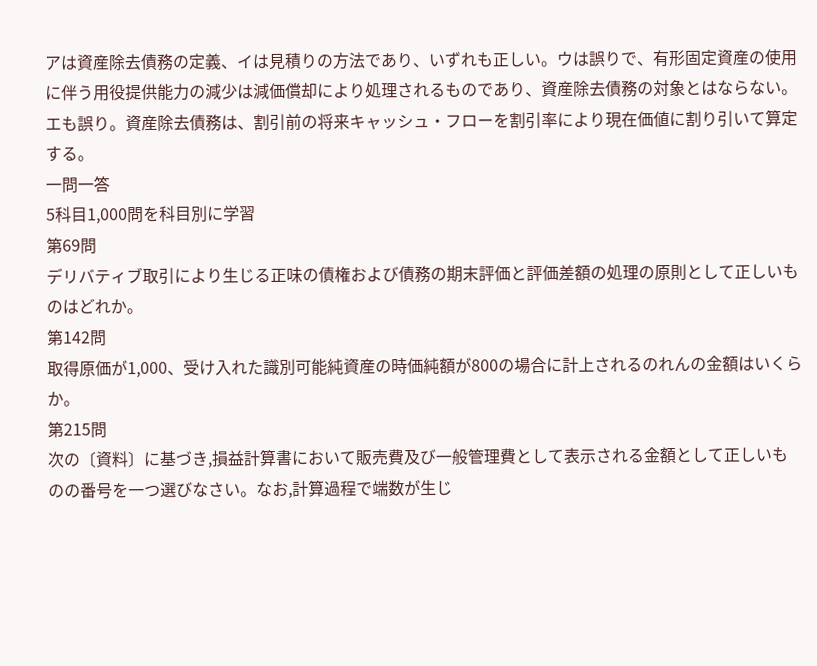アは資産除去債務の定義、イは見積りの方法であり、いずれも正しい。ウは誤りで、有形固定資産の使用に伴う用役提供能力の減少は減価償却により処理されるものであり、資産除去債務の対象とはならない。エも誤り。資産除去債務は、割引前の将来キャッシュ・フローを割引率により現在価値に割り引いて算定する。
一問一答
5科目1,000問を科目別に学習
第69問
デリバティブ取引により生じる正味の債権および債務の期末評価と評価差額の処理の原則として正しいものはどれか。
第142問
取得原価が1,000、受け入れた識別可能純資産の時価純額が800の場合に計上されるのれんの金額はいくらか。
第215問
次の〔資料〕に基づき,損益計算書において販売費及び一般管理費として表示される金額として正しいものの番号を一つ選びなさい。なお,計算過程で端数が生じ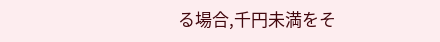る場合,千円未満をそ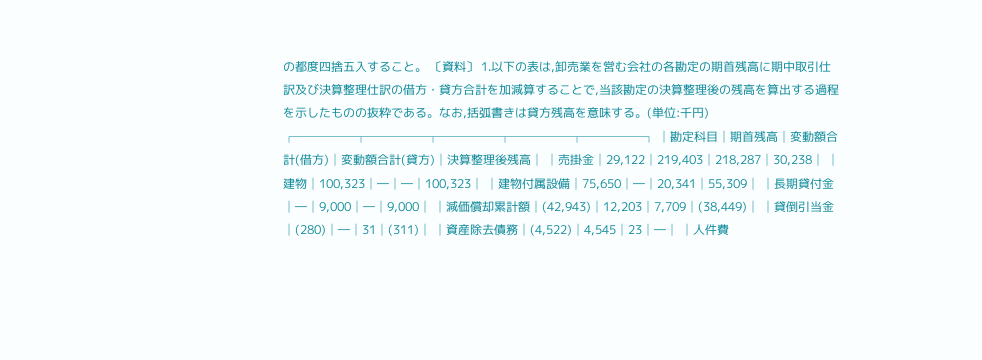の都度四捨五入すること。 〔資料〕 1.以下の表は,卸売業を営む会社の各勘定の期首残高に期中取引仕訳及び決算整理仕訳の借方・貸方合計を加減算することで,当該勘定の決算整理後の残高を算出する過程を示したものの抜粋である。なお,括弧書きは貸方残高を意味する。(単位:千円) ┌─────┬─────┬─────┬─────┬─────┐ │勘定科目│期首残高│変動額合計(借方)│変動額合計(貸方)│決算整理後残高│ │売掛金│29,122│219,403│218,287│30,238│ │建物│100,323│―│―│100,323│ │建物付属設備│75,650│―│20,341│55,309│ │長期貸付金│―│9,000│―│9,000│ │減価償却累計額│(42,943)│12,203│7,709│(38,449)│ │貸倒引当金│(280)│―│31│(311)│ │資産除去債務│(4,522)│4,545│23│―│ │人件費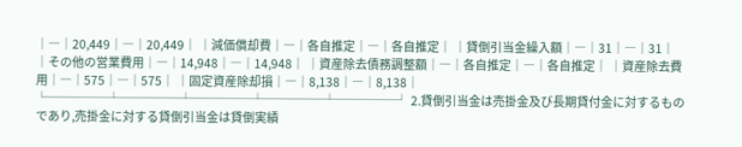│―│20,449│―│20,449│ │減価償却費│―│各自推定│―│各自推定│ │貸倒引当金繰入額│―│31│―│31│ │その他の営業費用│―│14,948│―│14,948│ │資産除去債務調整額│―│各自推定│―│各自推定│ │資産除去費用│―│575│―│575│ │固定資産除却損│―│8,138│―│8,138│ └─────┴─────┴─────┴─────┴─────┘ 2.貸倒引当金は売掛金及び長期貸付金に対するものであり,売掛金に対する貸倒引当金は貸倒実績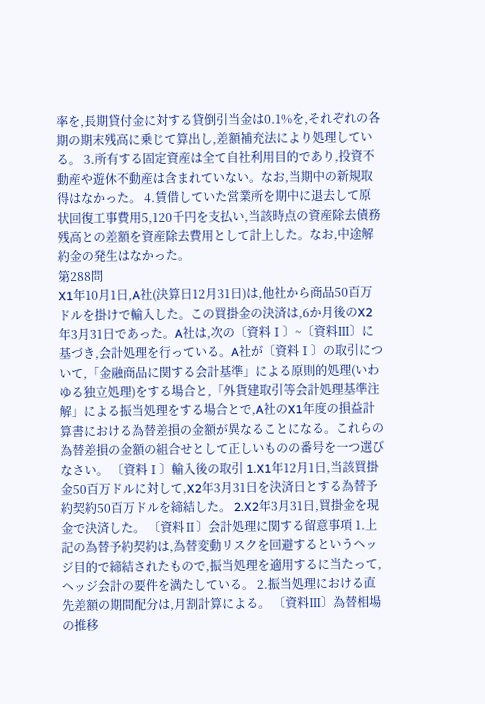率を,長期貸付金に対する貸倒引当金は0.1%を,それぞれの各期の期末残高に乗じて算出し,差額補充法により処理している。 3.所有する固定資産は全て自社利用目的であり,投資不動産や遊休不動産は含まれていない。なお,当期中の新規取得はなかった。 4.賃借していた営業所を期中に退去して原状回復工事費用5,120千円を支払い,当該時点の資産除去債務残高との差額を資産除去費用として計上した。なお,中途解約金の発生はなかった。
第288問
X1年10月1日,A社(決算日12月31日)は,他社から商品50百万ドルを掛けで輸入した。この買掛金の決済は,6か月後のX2年3月31日であった。A社は,次の〔資料Ⅰ〕~〔資料Ⅲ〕に基づき,会計処理を行っている。A社が〔資料Ⅰ〕の取引について,「金融商品に関する会計基準」による原則的処理(いわゆる独立処理)をする場合と,「外貨建取引等会計処理基準注解」による振当処理をする場合とで,A社のX1年度の損益計算書における為替差損の金額が異なることになる。これらの為替差損の金額の組合せとして正しいものの番号を一つ選びなさい。 〔資料Ⅰ〕輸入後の取引 1.X1年12月1日,当該買掛金50百万ドルに対して,X2年3月31日を決済日とする為替予約契約50百万ドルを締結した。 2.X2年3月31日,買掛金を現金で決済した。 〔資料Ⅱ〕会計処理に関する留意事項 1.上記の為替予約契約は,為替変動リスクを回避するというヘッジ目的で締結されたもので,振当処理を適用するに当たって,ヘッジ会計の要件を満たしている。 2.振当処理における直先差額の期間配分は,月割計算による。 〔資料Ⅲ〕為替相場の推移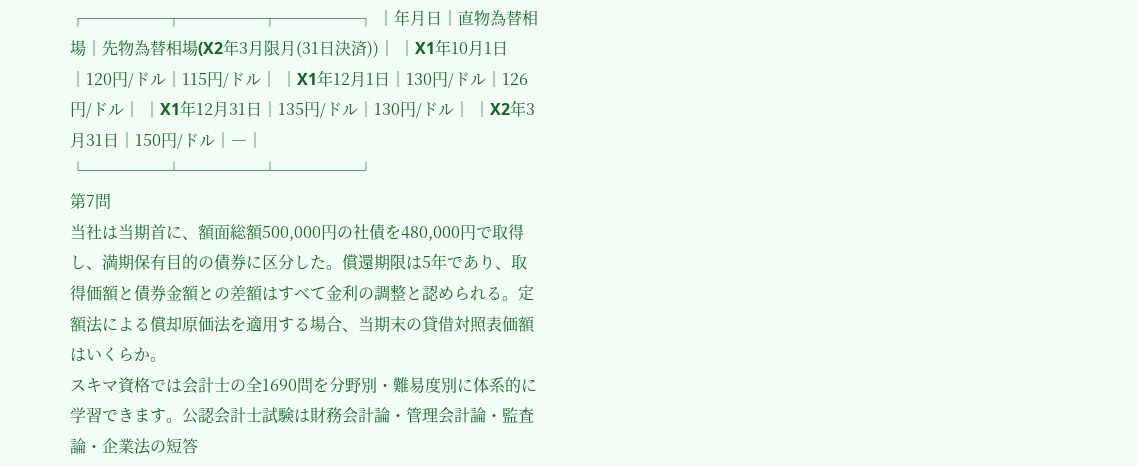┌─────┬─────┬─────┐ │年月日│直物為替相場│先物為替相場(X2年3月限月(31日決済))│ │X1年10月1日│120円/ドル│115円/ドル│ │X1年12月1日│130円/ドル│126円/ドル│ │X1年12月31日│135円/ドル│130円/ドル│ │X2年3月31日│150円/ドル│―│ └─────┴─────┴─────┘
第7問
当社は当期首に、額面総額500,000円の社債を480,000円で取得し、満期保有目的の債券に区分した。償還期限は5年であり、取得価額と債券金額との差額はすべて金利の調整と認められる。定額法による償却原価法を適用する場合、当期末の貸借対照表価額はいくらか。
スキマ資格では会計士の全1690問を分野別・難易度別に体系的に学習できます。公認会計士試験は財務会計論・管理会計論・監査論・企業法の短答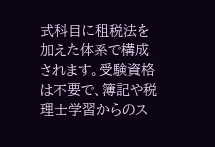式科目に租税法を加えた体系で構成されます。受験資格は不要で、簿記や税理士学習からのス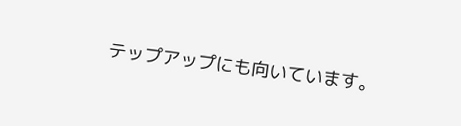テップアップにも向いています。